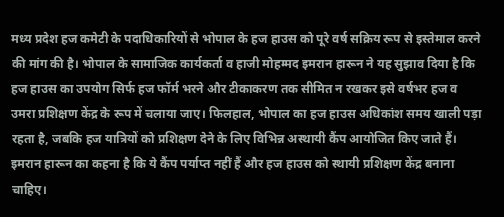मध्य प्रदेश हज कमेटी के पदाधिकारियों से भोपाल के हज हाउस को पूरे वर्ष सक्रिय रूप से इस्तेमाल करने की मांग की है। भोपाल के सामाजिक कार्यकर्ता व हाजी मोहम्मद इमरान हारून ने यह सुझाव दिया है कि हज हाउस का उपयोग सिर्फ हज फॉर्म भरने और टीकाकरण तक सीमित न रखकर इसे वर्षभर हज व उमरा प्रशिक्षण केंद्र के रूप में चलाया जाए। फिलहाल, भोपाल का हज हाउस अधिकांश समय खाली पड़ा रहता है, जबकि हज यात्रियों को प्रशिक्षण देने के लिए विभिन्न अस्थायी कैंप आयोजित किए जाते हैं। इमरान हारून का कहना है कि ये कैंप पर्याप्त नहीं हैं और हज हाउस को स्थायी प्रशिक्षण केंद्र बनाना चाहिए।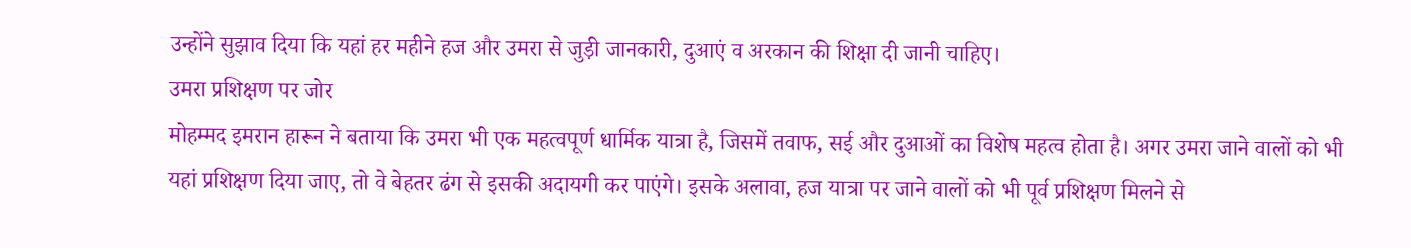उन्होंने सुझाव दिया कि यहां हर महीने हज और उमरा से जुड़ी जानकारी, दुआएं व अरकान की शिक्षा दी जानी चाहिए।
उमरा प्रशिक्षण पर जोर
मोहम्मद इमरान हारून ने बताया कि उमरा भी एक महत्वपूर्ण धार्मिक यात्रा है, जिसमें तवाफ, सई और दुआओं का विशेष महत्व होता है। अगर उमरा जाने वालों को भी यहां प्रशिक्षण दिया जाए, तो वे बेहतर ढंग से इसकी अदायगी कर पाएंगे। इसके अलावा, हज यात्रा पर जाने वालों को भी पूर्व प्रशिक्षण मिलने से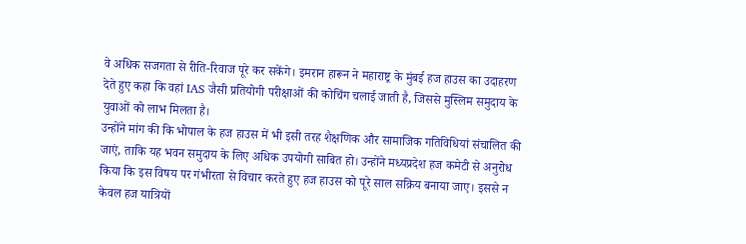वे अधिक सजगता से रीति-रिवाज पूरे कर सकेंगे। इमरान हारून ने महाराष्ट्र के मुंबई हज हाउस का उदाहरण देते हुए कहा कि वहां IAS जैसी प्रतियोगी परीक्षाओं की कोचिंग चलाई जाती है, जिससे मुस्लिम समुदाय के युवाओं को लाभ मिलता है।
उन्होंने मांग की कि भोपाल के हज हाउस में भी इसी तरह शैक्षणिक और सामाजिक गतिविधियां संचालित की जाएं, ताकि यह भवन समुदाय के लिए अधिक उपयोगी साबित हो। उन्होंने मध्यप्रदेश हज कमेटी से अनुरोध किया कि इस विषय पर गंभीरता से विचार करते हुए हज हाउस को पूरे साल सक्रिय बनाया जाए। इससे न केवल हज यात्रियों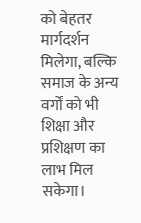को बेहतर मार्गदर्शन मिलेगा, बल्कि समाज के अन्य वर्गों को भी शिक्षा और प्रशिक्षण का लाभ मिल सकेगा।